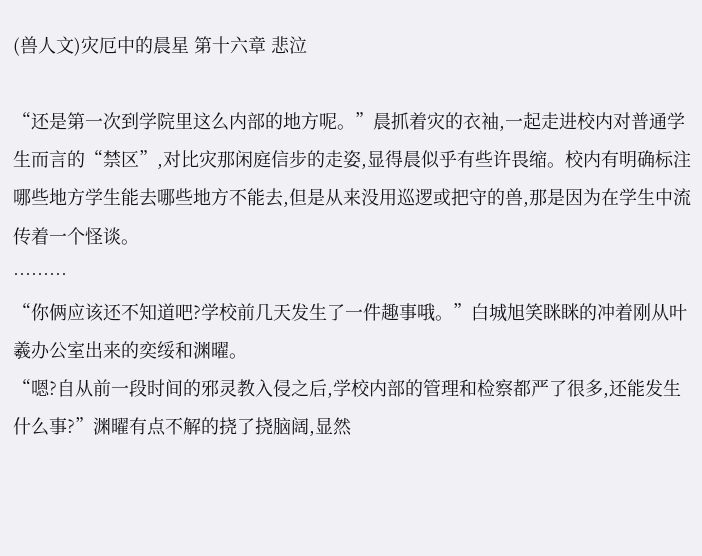(兽人文)灾厄中的晨星 第十六章 悲泣

“还是第一次到学院里这么内部的地方呢。”晨抓着灾的衣袖,一起走进校内对普通学生而言的“禁区”,对比灾那闲庭信步的走姿,显得晨似乎有些许畏缩。校内有明确标注哪些地方学生能去哪些地方不能去,但是从来没用巡逻或把守的兽,那是因为在学生中流传着一个怪谈。
………
“你俩应该还不知道吧?学校前几天发生了一件趣事哦。”白城旭笑眯眯的冲着刚从叶羲办公室出来的奕绥和渊曜。
“嗯?自从前一段时间的邪灵教入侵之后,学校内部的管理和检察都严了很多,还能发生什么事?”渊曜有点不解的挠了挠脑阔,显然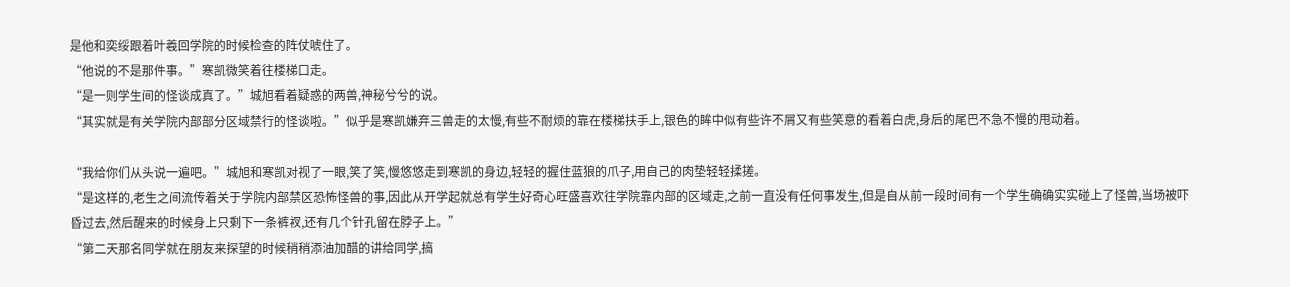是他和奕绥跟着叶羲回学院的时候检查的阵仗唬住了。
“他说的不是那件事。”寒凯微笑着往楼梯口走。
“是一则学生间的怪谈成真了。”城旭看着疑惑的两兽,神秘兮兮的说。
“其实就是有关学院内部部分区域禁行的怪谈啦。”似乎是寒凯嫌弃三兽走的太慢,有些不耐烦的靠在楼梯扶手上,银色的眸中似有些许不屑又有些笑意的看着白虎,身后的尾巴不急不慢的甩动着。

“我给你们从头说一遍吧。”城旭和寒凯对视了一眼,笑了笑,慢悠悠走到寒凯的身边,轻轻的握住蓝狼的爪子,用自己的肉垫轻轻揉搓。
“是这样的,老生之间流传着关于学院内部禁区恐怖怪兽的事,因此从开学起就总有学生好奇心旺盛喜欢往学院靠内部的区域走,之前一直没有任何事发生,但是自从前一段时间有一个学生确确实实碰上了怪兽,当场被吓昏过去,然后醒来的时候身上只剩下一条裤衩,还有几个针孔留在脖子上。”
“第二天那名同学就在朋友来探望的时候稍稍添油加醋的讲给同学,搞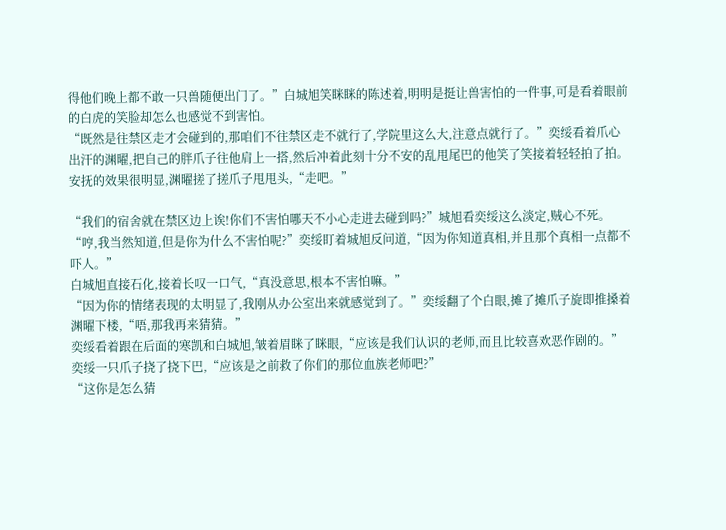得他们晚上都不敢一只兽随便出门了。”白城旭笑眯眯的陈述着,明明是挺让兽害怕的一件事,可是看着眼前的白虎的笑脸却怎么也感觉不到害怕。
“既然是往禁区走才会碰到的,那咱们不往禁区走不就行了,学院里这么大,注意点就行了。”奕绥看着爪心出汗的渊曜,把自己的胖爪子往他肩上一搭,然后冲着此刻十分不安的乱甩尾巴的他笑了笑接着轻轻拍了拍。
安抚的效果很明显,渊曜搓了搓爪子甩甩头,“走吧。”

“我们的宿舍就在禁区边上诶!你们不害怕哪天不小心走进去碰到吗?”城旭看奕绥这么淡定,贼心不死。
“哼,我当然知道,但是你为什么不害怕呢?”奕绥盯着城旭反问道,“因为你知道真相,并且那个真相一点都不吓人。”
白城旭直接石化,接着长叹一口气,“真没意思,根本不害怕嘛。”
“因为你的情绪表现的太明显了,我刚从办公室出来就感觉到了。”奕绥翻了个白眼,摊了摊爪子旋即推搡着渊曜下楼,“唔,那我再来猜猜。”
奕绥看着跟在后面的寒凯和白城旭,皱着眉眯了眯眼,“应该是我们认识的老师,而且比较喜欢恶作剧的。”奕绥一只爪子挠了挠下巴,“应该是之前救了你们的那位血族老师吧?”
“这你是怎么猜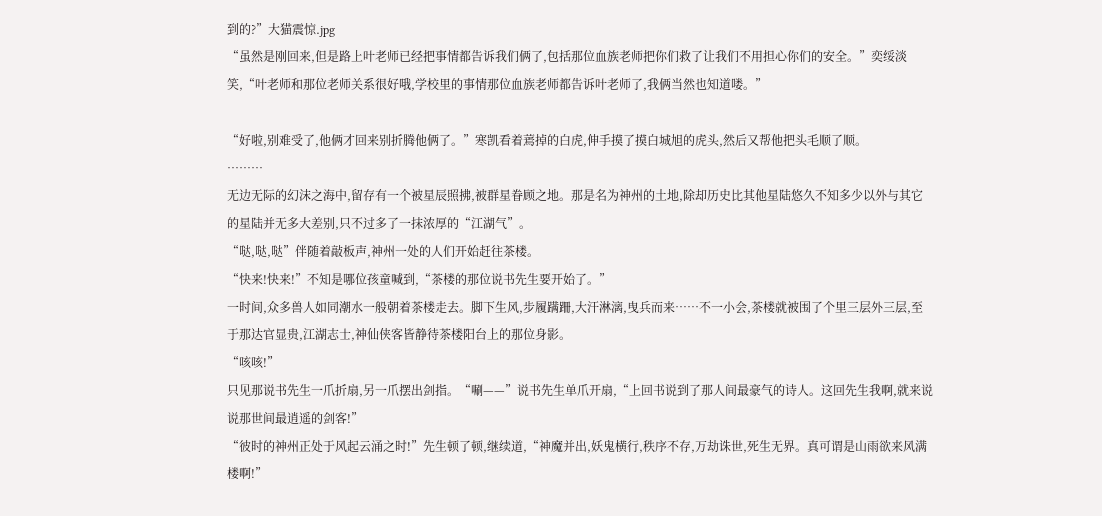到的?”大猫震惊.jpg
“虽然是刚回来,但是路上叶老师已经把事情都告诉我们俩了,包括那位血族老师把你们救了让我们不用担心你们的安全。”奕绥淡笑,“叶老师和那位老师关系很好哦,学校里的事情那位血族老师都告诉叶老师了,我俩当然也知道喽。”

“好啦,别难受了,他俩才回来别折腾他俩了。”寒凯看着蔫掉的白虎,伸手摸了摸白城旭的虎头,然后又帮他把头毛顺了顺。
………
无边无际的幻沫之海中,留存有一个被星辰照拂,被群星眷顾之地。那是名为神州的土地,除却历史比其他星陆悠久不知多少以外与其它的星陆并无多大差别,只不过多了一抹浓厚的“江湖气”。
“哒,哒,哒”伴随着敲板声,神州一处的人们开始赶往茶楼。
“快来!快来!”不知是哪位孩童喊到,“茶楼的那位说书先生要开始了。”
一时间,众多兽人如同潮水一般朝着茶楼走去。脚下生风,步履蹒跚,大汗淋漓,曳兵而来……不一小会,茶楼就被围了个里三层外三层,至于那达官显贵,江湖志士,神仙侠客皆静待茶楼阳台上的那位身影。
“咳咳!”
只见那说书先生一爪折扇,另一爪摆出剑指。“唰——”说书先生单爪开扇,“上回书说到了那人间最豪气的诗人。这回先生我啊,就来说说那世间最逍遥的剑客!”
“彼时的神州正处于风起云涌之时!”先生顿了顿,继续道,“神魔并出,妖鬼横行,秩序不存,万劫诛世,死生无界。真可谓是山雨欲来风满楼啊!”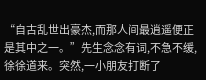“自古乱世出豪杰,而那人间最逍遥便正是其中之一。”先生念念有词,不急不缓,徐徐道来。突然,一小朋友打断了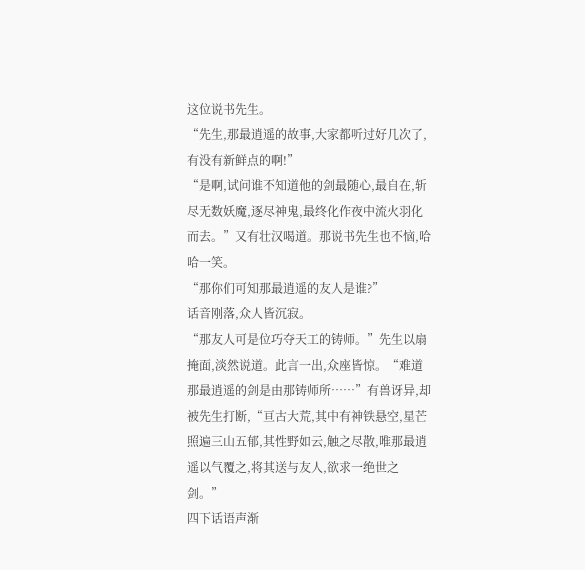这位说书先生。
“先生,那最逍遥的故事,大家都听过好几次了,有没有新鲜点的啊!”
“是啊,试问谁不知道他的剑最随心,最自在,斩尽无数妖魔,逐尽神鬼,最终化作夜中流火羽化而去。”又有壮汉喝道。那说书先生也不恼,哈哈一笑。
“那你们可知那最逍遥的友人是谁?”
话音刚落,众人皆沉寂。
“那友人可是位巧夺天工的铸师。”先生以扇掩面,淡然说道。此言一出,众座皆惊。“难道那最逍遥的剑是由那铸师所……”有兽讶异,却被先生打断,“亘古大荒,其中有神铁悬空,星芒照遍三山五郁,其性野如云,触之尽散,唯那最逍遥以气覆之,将其送与友人,欲求一绝世之剑。”
四下话语声渐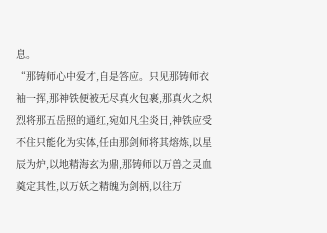息。
“那铸师心中爱才,自是答应。只见那铸师衣袖一挥,那神铁便被无尽真火包裹,那真火之炽烈将那五岳照的通红,宛如凡尘炎日,神铁应受不住只能化为实体,任由那剑师将其熔炼,以星辰为炉,以地精海玄为鼎,那铸师以万兽之灵血奠定其性,以万妖之精魄为剑柄,以往万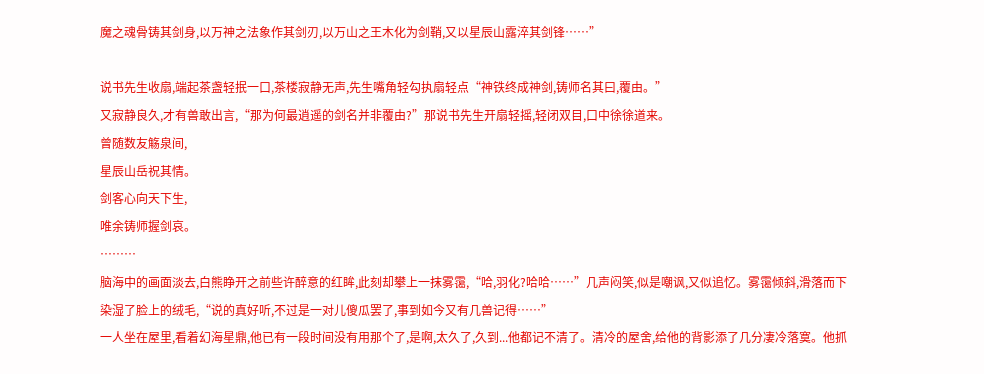魔之魂骨铸其剑身,以万神之法象作其剑刃,以万山之王木化为剑鞘,又以星辰山露淬其剑锋……”

说书先生收扇,端起茶盏轻抿一口,茶楼寂静无声,先生嘴角轻勾执扇轻点“神铁终成神剑,铸师名其曰,覆由。”
又寂静良久,才有兽敢出言,“那为何最逍遥的剑名并非覆由?”那说书先生开扇轻摇,轻闭双目,口中徐徐道来。
曾随数友觞泉间,
星辰山岳祝其情。
剑客心向天下生,
唯余铸师握剑哀。
………
脑海中的画面淡去,白熊睁开之前些许醉意的红眸,此刻却攀上一抹雾霭,“哈,羽化?哈哈……”几声闷笑,似是嘲讽,又似追忆。雾霭倾斜,滑落而下染湿了脸上的绒毛,“说的真好听,不过是一对儿傻瓜罢了,事到如今又有几兽记得……”
一人坐在屋里,看着幻海星鼎,他已有一段时间没有用那个了,是啊,太久了,久到...他都记不清了。清冷的屋舍,给他的背影添了几分凄冷落寞。他抓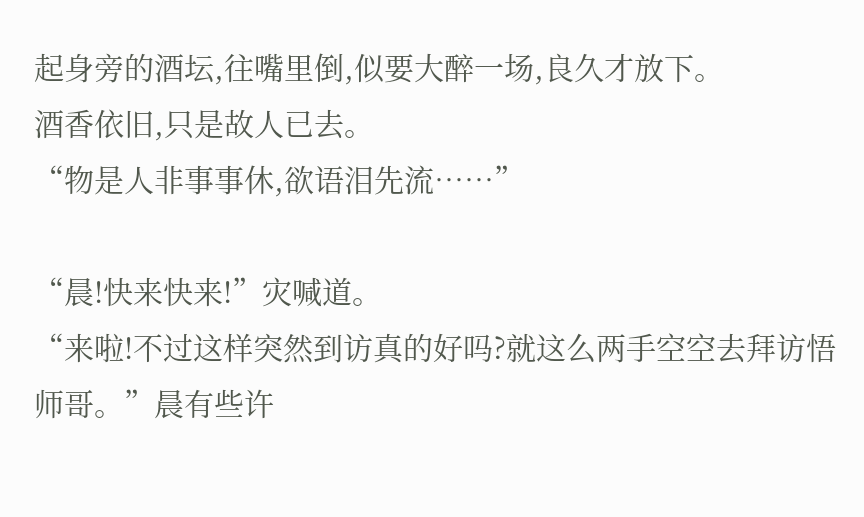起身旁的酒坛,往嘴里倒,似要大醉一场,良久才放下。
酒香依旧,只是故人已去。
“物是人非事事休,欲语泪先流……”

“晨!快来快来!”灾喊道。
“来啦!不过这样突然到访真的好吗?就这么两手空空去拜访悟师哥。”晨有些许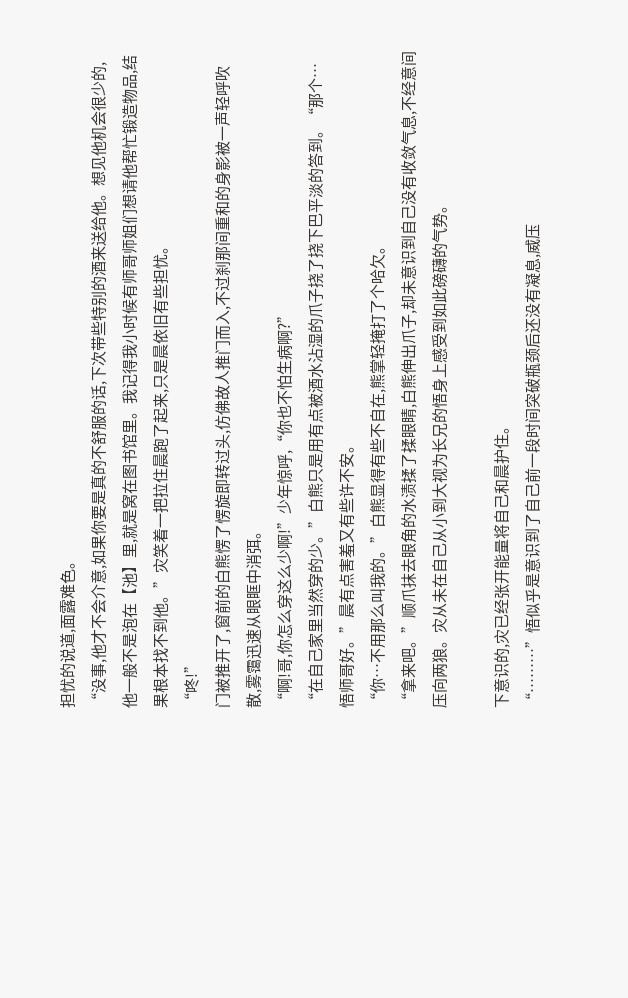担忧的说道,面露难色。
“没事,他才不会介意,如果你要是真的不舒服的话,下次带些特别的酒来送给他。想见他机会很少的,他一般不是泡在【池】里,就是窝在图书馆里。我记得我小时候有师哥师姐们想请他帮忙锻造物品,结果根本找不到他。”灾笑着一把拉住晨跑了起来,只是晨依旧有些担忧。
“咚!”
门被推开了,窗前的白熊愣了愣旋即转过头,仿佛故人推门而入,不过刹那间重和的身影被一声轻呼吹散,雾霭迅速从眼眶中消弭。
“啊!哥,你怎么穿这么少啊!”少年惊呼,“你也不怕生病啊?”
“在自己家里当然穿的少。”白熊只是用有点被酒水沾湿的爪子挠了挠下巴平淡的答到。“那个…悟师哥好。”晨有点害羞又有些许不安。
“你…不用那么叫我的。”白熊显得有些不自在,熊掌轻掩打了个哈欠。
“拿来吧。”顺爪抹去眼角的水渍揉了揉眼睛,白熊伸出爪子,却未意识到自己没有收敛气息,不经意间压向两狼。灾从未在自己从小到大视为长兄的悟身上感受到如此磅礴的气势。

下意识的,灾已经张开能量将自己和晨护住。
“………”悟似乎是意识到了自己前一段时间突破瓶颈后还没有凝息,威压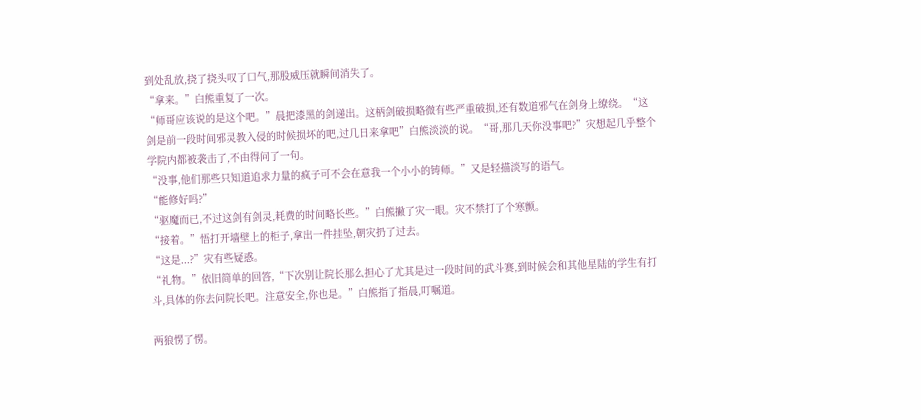到处乱放,挠了挠头叹了口气,那股威压就瞬间消失了。
“拿来。”白熊重复了一次。
“师哥应该说的是这个吧。”晨把漆黑的剑递出。这柄剑破损略微有些严重破损,还有数道邪气在剑身上缭绕。“这剑是前一段时间邪灵教入侵的时候损坏的吧,过几日来拿吧”白熊淡淡的说。“哥,那几天你没事吧?”灾想起几乎整个学院内都被袭击了,不由得问了一句。
“没事,他们那些只知道追求力量的疯子可不会在意我一个小小的铸师。”又是轻描淡写的语气。
“能修好吗?”
“驱魔而已,不过这剑有剑灵,耗费的时间略长些。”白熊撇了灾一眼。灾不禁打了个寒颤。
“接着。”悟打开墙壁上的柜子,拿出一件挂坠,朝灾扔了过去。
“这是...?”灾有些疑惑。
“礼物。”依旧简单的回答,“下次别让院长那么担心了尤其是过一段时间的武斗赛,到时候会和其他星陆的学生有打斗,具体的你去问院长吧。注意安全,你也是。”白熊指了指晨,叮嘱道。

两狼愣了愣。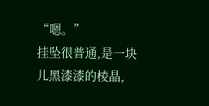“嗯。”
挂坠很普通,是一块儿黑漆漆的棱晶,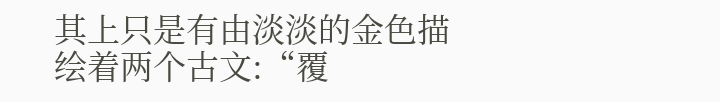其上只是有由淡淡的金色描绘着两个古文:“覆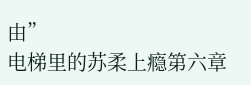由”
电梯里的苏柔上瘾第六章